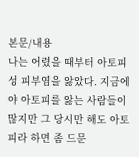본문/내용
나는 어렸을 때부터 아토피성 피부염을 앓았다. 지금에야 아토피를 앓는 사람들이 많지만 그 당시만 해도 아토피라 하면 좀 드문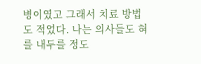병이였고 그래서 치료 방법도 적었다. 나는 의사들도 혀를 내두를 정도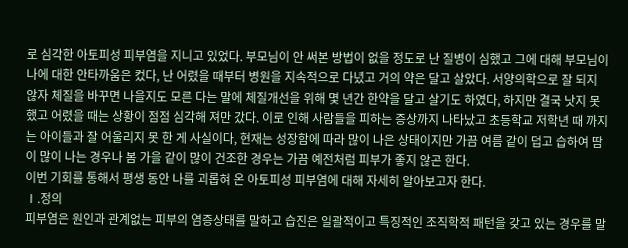로 심각한 아토피성 피부염을 지니고 있었다. 부모님이 안 써본 방법이 없을 정도로 난 질병이 심했고 그에 대해 부모님이 나에 대한 안타까움은 컸다, 난 어렸을 때부터 병원을 지속적으로 다녔고 거의 약은 달고 살았다. 서양의학으로 잘 되지 않자 체질을 바꾸면 나을지도 모른 다는 말에 체질개선을 위해 몇 년간 한약을 달고 살기도 하였다, 하지만 결국 낫지 못했고 어렸을 때는 상황이 점점 심각해 져만 갔다. 이로 인해 사람들을 피하는 증상까지 나타났고 초등학교 저학년 때 까지는 아이들과 잘 어울리지 못 한 게 사실이다, 현재는 성장함에 따라 많이 나은 상태이지만 가끔 여름 같이 덥고 습하여 땀이 많이 나는 경우나 봄 가을 같이 많이 건조한 경우는 가끔 예전처럼 피부가 좋지 않곤 한다.
이번 기회를 통해서 평생 동안 나를 괴롭혀 온 아토피성 피부염에 대해 자세히 알아보고자 한다.
Ⅰ.정의
피부염은 원인과 관계없는 피부의 염증상태를 말하고 습진은 일괄적이고 특징적인 조직학적 패턴을 갖고 있는 경우를 말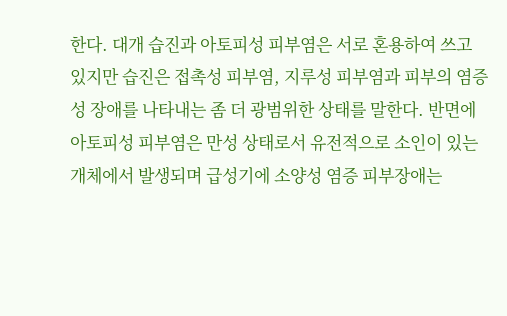한다. 대개 습진과 아토피성 피부염은 서로 혼용하여 쓰고 있지만 습진은 접촉성 피부염, 지루성 피부염과 피부의 염증성 장애를 나타내는 좀 더 광범위한 상태를 말한다. 반면에 아토피성 피부염은 만성 상태로서 유전적으로 소인이 있는 개체에서 발생되며 급성기에 소양성 염증 피부장애는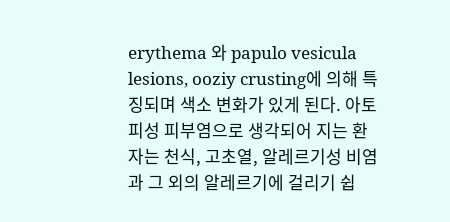erythema 와 papulo vesicula lesions, ooziy crusting에 의해 특징되며 색소 변화가 있게 된다. 아토피성 피부염으로 생각되어 지는 환자는 천식, 고초열, 알레르기성 비염과 그 외의 알레르기에 걸리기 쉽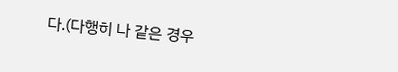다.(다행히 나 같은 경우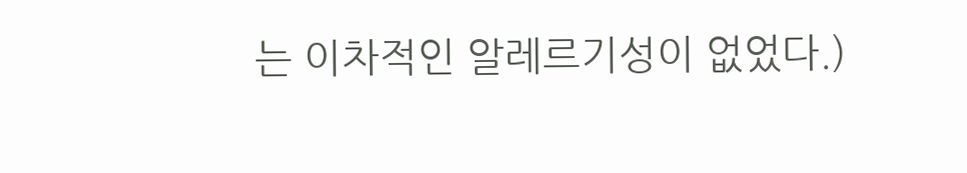는 이차적인 알레르기성이 없었다.)